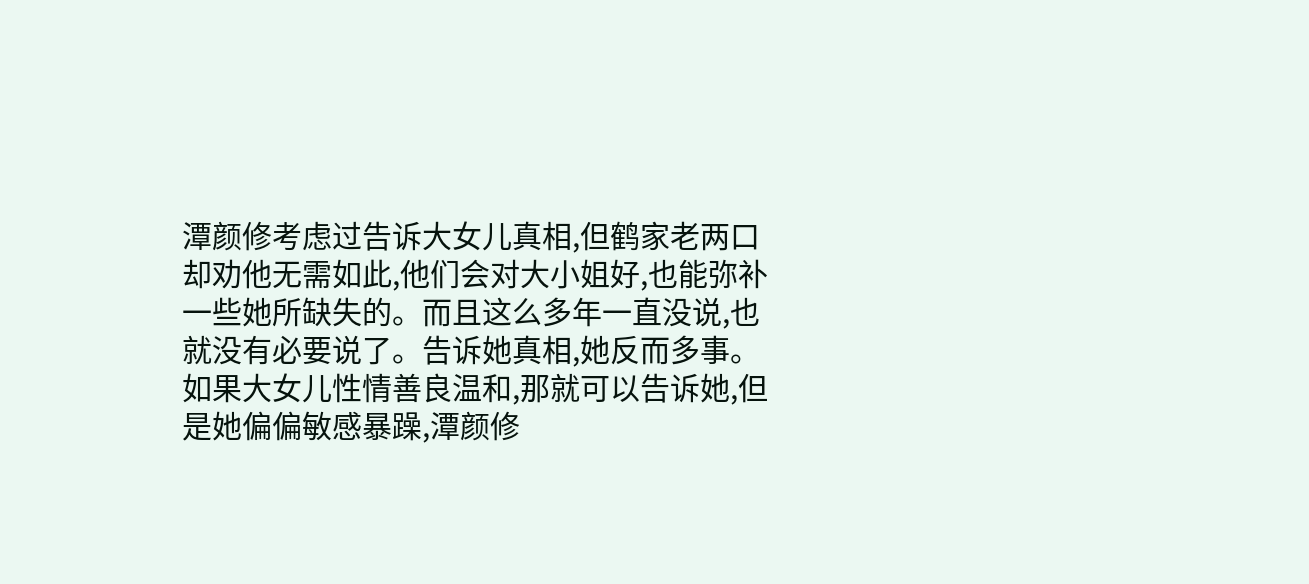潭颜修考虑过告诉大女儿真相,但鹤家老两口却劝他无需如此,他们会对大小姐好,也能弥补一些她所缺失的。而且这么多年一直没说,也就没有必要说了。告诉她真相,她反而多事。
如果大女儿性情善良温和,那就可以告诉她,但是她偏偏敏感暴躁,潭颜修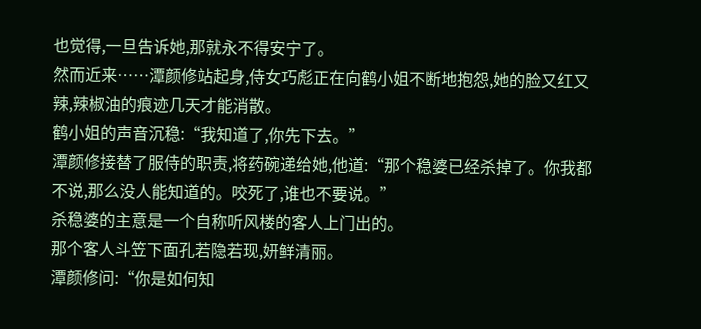也觉得,一旦告诉她,那就永不得安宁了。
然而近来……潭颜修站起身,侍女巧彪正在向鹤小姐不断地抱怨,她的脸又红又辣,辣椒油的痕迹几天才能消散。
鹤小姐的声音沉稳:“我知道了,你先下去。”
潭颜修接替了服侍的职责,将药碗递给她,他道:“那个稳婆已经杀掉了。你我都不说,那么没人能知道的。咬死了,谁也不要说。”
杀稳婆的主意是一个自称听风楼的客人上门出的。
那个客人斗笠下面孔若隐若现,妍鲜清丽。
潭颜修问:“你是如何知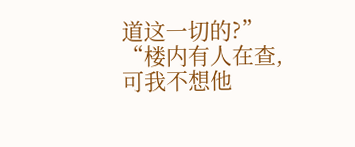道这一切的?”
“楼内有人在查,可我不想他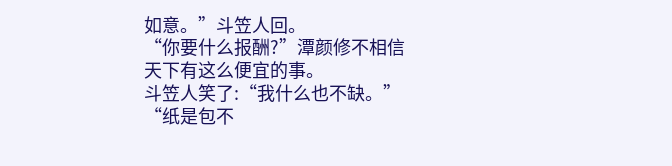如意。”斗笠人回。
“你要什么报酬?”潭颜修不相信天下有这么便宜的事。
斗笠人笑了:“我什么也不缺。”
“纸是包不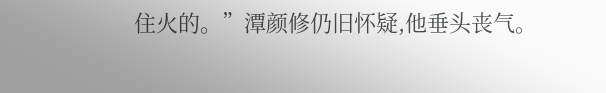住火的。”潭颜修仍旧怀疑,他垂头丧气。